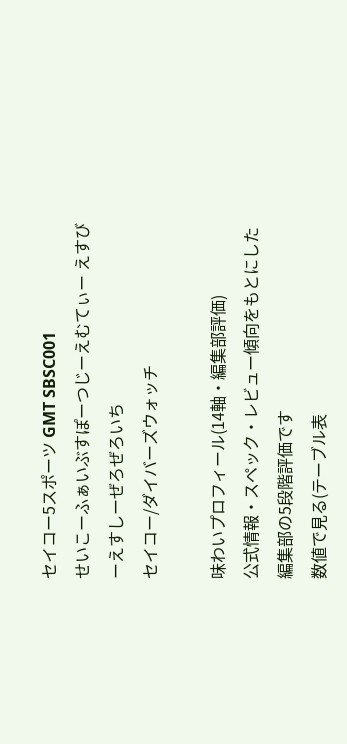セイコー5スポーツ GMT SBSC001
せいこーふぁいぶすぽーつじーえむてぃー えすびーえすしーぜろぜろいち
セイコー/ダイバーズウォッチ

味わいプロフィール(14軸・編集部評価)
公式情報・スペック・レビュー傾向をもとにした編集部の5段階評価です
数値で見る(テーブル表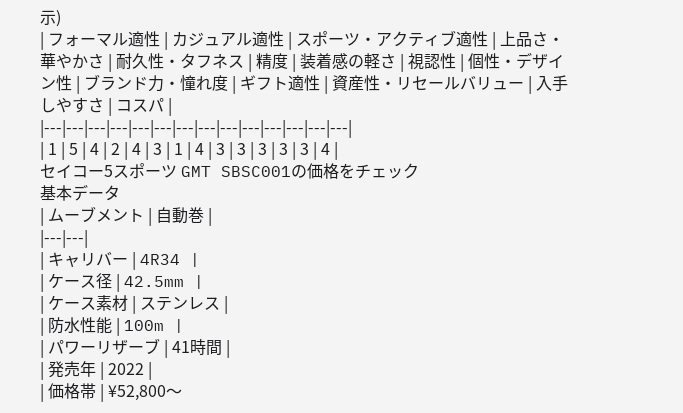示)
| フォーマル適性 | カジュアル適性 | スポーツ・アクティブ適性 | 上品さ・華やかさ | 耐久性・タフネス | 精度 | 装着感の軽さ | 視認性 | 個性・デザイン性 | ブランド力・憧れ度 | ギフト適性 | 資産性・リセールバリュー | 入手しやすさ | コスパ |
|---|---|---|---|---|---|---|---|---|---|---|---|---|---|
| 1 | 5 | 4 | 2 | 4 | 3 | 1 | 4 | 3 | 3 | 3 | 3 | 3 | 4 |
セイコー5スポーツ GMT SBSC001の価格をチェック
基本データ
| ムーブメント | 自動巻 |
|---|---|
| キャリバー | 4R34 |
| ケース径 | 42.5mm |
| ケース素材 | ステンレス |
| 防水性能 | 100m |
| パワーリザーブ | 41時間 |
| 発売年 | 2022 |
| 価格帯 | ¥52,800〜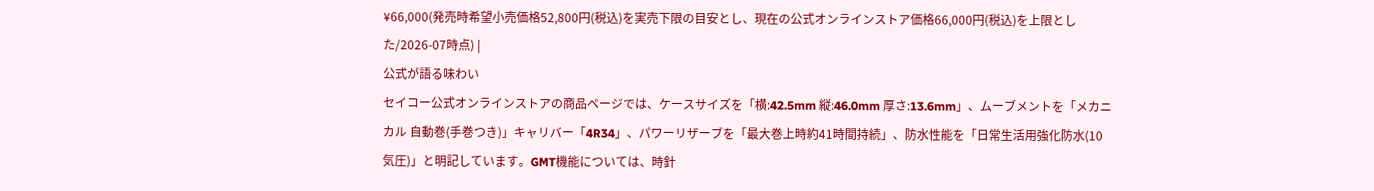¥66,000(発売時希望小売価格52,800円(税込)を実売下限の目安とし、現在の公式オンラインストア価格66,000円(税込)を上限とした/2026-07時点) |
公式が語る味わい
セイコー公式オンラインストアの商品ページでは、ケースサイズを「横:42.5mm 縦:46.0mm 厚さ:13.6mm」、ムーブメントを「メカニカル 自動巻(手巻つき)」キャリバー「4R34」、パワーリザーブを「最大巻上時約41時間持続」、防水性能を「日常生活用強化防水(10気圧)」と明記しています。GMT機能については、時針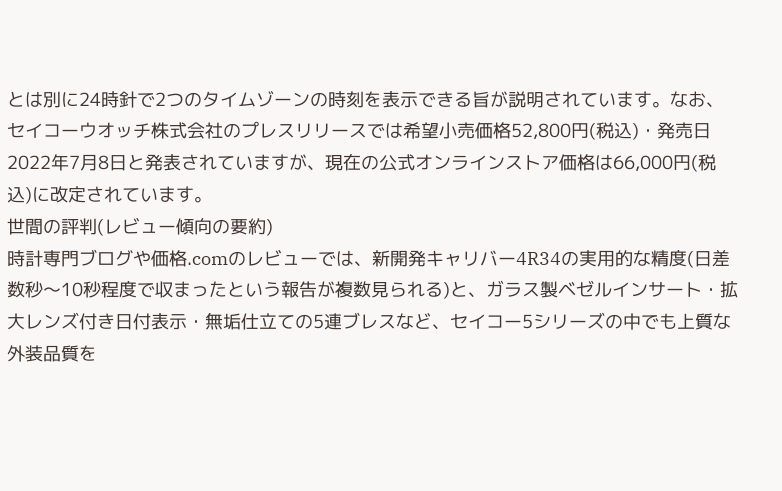とは別に24時針で2つのタイムゾーンの時刻を表示できる旨が説明されています。なお、セイコーウオッチ株式会社のプレスリリースでは希望小売価格52,800円(税込)・発売日2022年7月8日と発表されていますが、現在の公式オンラインストア価格は66,000円(税込)に改定されています。
世間の評判(レビュー傾向の要約)
時計専門ブログや価格.comのレビューでは、新開発キャリバー4R34の実用的な精度(日差数秒〜10秒程度で収まったという報告が複数見られる)と、ガラス製ベゼルインサート・拡大レンズ付き日付表示・無垢仕立ての5連ブレスなど、セイコー5シリーズの中でも上質な外装品質を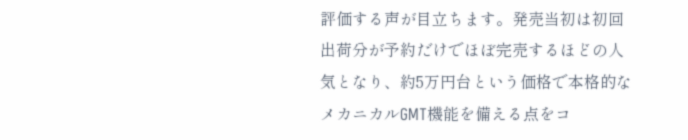評価する声が目立ちます。発売当初は初回出荷分が予約だけでほぼ完売するほどの人気となり、約5万円台という価格で本格的なメカニカルGMT機能を備える点をコ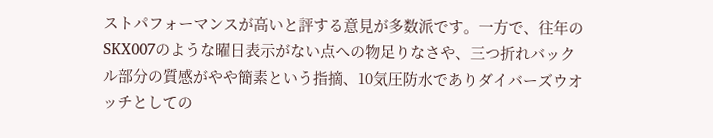ストパフォーマンスが高いと評する意見が多数派です。一方で、往年のSKX007のような曜日表示がない点への物足りなさや、三つ折れバックル部分の質感がやや簡素という指摘、10気圧防水でありダイバーズウオッチとしての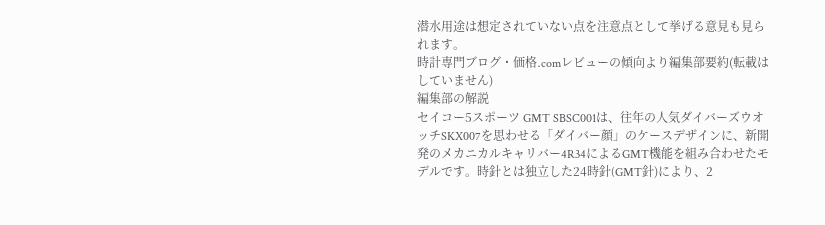潜水用途は想定されていない点を注意点として挙げる意見も見られます。
時計専門ブログ・価格.comレビューの傾向より編集部要約(転載はしていません)
編集部の解説
セイコー5スポーツ GMT SBSC001は、往年の人気ダイバーズウオッチSKX007を思わせる「ダイバー顔」のケースデザインに、新開発のメカニカルキャリバー4R34によるGMT機能を組み合わせたモデルです。時針とは独立した24時針(GMT針)により、2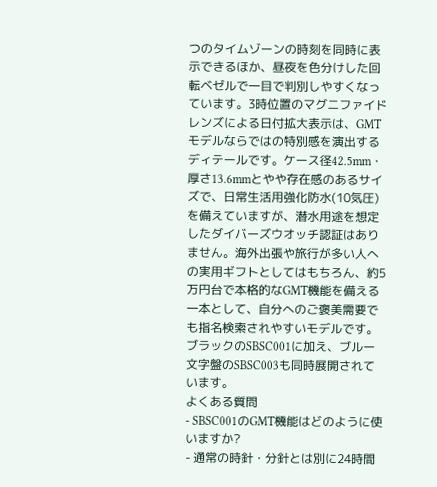つのタイムゾーンの時刻を同時に表示できるほか、昼夜を色分けした回転ベゼルで一目で判別しやすくなっています。3時位置のマグニファイドレンズによる日付拡大表示は、GMTモデルならではの特別感を演出するディテールです。ケース径42.5mm・厚さ13.6mmとやや存在感のあるサイズで、日常生活用強化防水(10気圧)を備えていますが、潜水用途を想定したダイバーズウオッチ認証はありません。海外出張や旅行が多い人への実用ギフトとしてはもちろん、約5万円台で本格的なGMT機能を備える一本として、自分へのご褒美需要でも指名検索されやすいモデルです。ブラックのSBSC001に加え、ブルー文字盤のSBSC003も同時展開されています。
よくある質問
- SBSC001のGMT機能はどのように使いますか?
- 通常の時針・分針とは別に24時間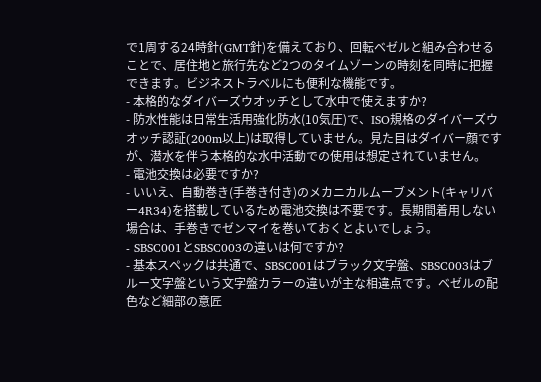で1周する24時針(GMT針)を備えており、回転ベゼルと組み合わせることで、居住地と旅行先など2つのタイムゾーンの時刻を同時に把握できます。ビジネストラベルにも便利な機能です。
- 本格的なダイバーズウオッチとして水中で使えますか?
- 防水性能は日常生活用強化防水(10気圧)で、ISO規格のダイバーズウオッチ認証(200m以上)は取得していません。見た目はダイバー顔ですが、潜水を伴う本格的な水中活動での使用は想定されていません。
- 電池交換は必要ですか?
- いいえ、自動巻き(手巻き付き)のメカニカルムーブメント(キャリバー4R34)を搭載しているため電池交換は不要です。長期間着用しない場合は、手巻きでゼンマイを巻いておくとよいでしょう。
- SBSC001とSBSC003の違いは何ですか?
- 基本スペックは共通で、SBSC001はブラック文字盤、SBSC003はブルー文字盤という文字盤カラーの違いが主な相違点です。ベゼルの配色など細部の意匠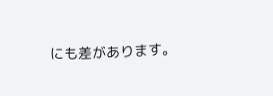にも差があります。